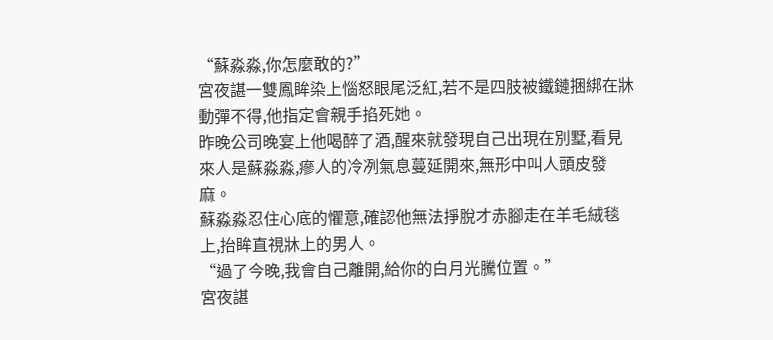“蘇淼淼,你怎麼敢的?”
宮夜諶一雙鳳眸染上惱怒眼尾泛紅,若不是四肢被鐵鏈捆綁在牀動彈不得,他指定會親手掐死她。
昨晚公司晚宴上他喝醉了酒,醒來就發現自己出現在別墅,看見來人是蘇淼淼,瘮人的冷冽氣息蔓延開來,無形中叫人頭皮發麻。
蘇淼淼忍住心底的懼意,確認他無法掙脫才赤腳走在羊毛絨毯上,抬眸直視牀上的男人。
“過了今晚,我會自己離開,給你的白月光騰位置。”
宮夜諶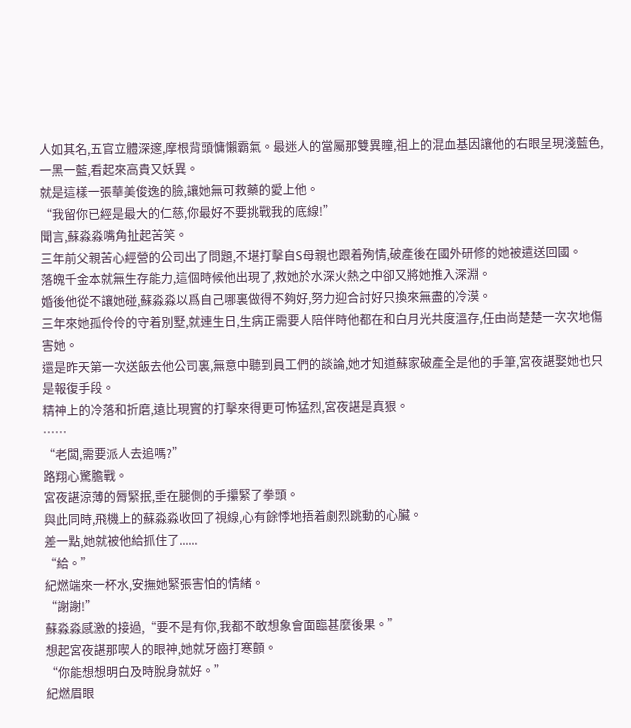人如其名,五官立體深邃,摩根背頭慵懶霸氣。最迷人的當屬那雙異瞳,祖上的混血基因讓他的右眼呈現淺藍色,一黑一藍,看起來高貴又妖異。
就是這樣一張華美俊逸的臉,讓她無可救藥的愛上他。
“我留你已經是最大的仁慈,你最好不要挑戰我的底線!”
聞言,蘇淼淼嘴角扯起苦笑。
三年前父親苦心經營的公司出了問題,不堪打擊自S母親也跟着殉情,破產後在國外研修的她被遣送回國。
落魄千金本就無生存能力,這個時候他出現了,救她於水深火熱之中卻又將她推入深淵。
婚後他從不讓她碰,蘇淼淼以爲自己哪裏做得不夠好,努力迎合討好只換來無盡的冷漠。
三年來她孤伶伶的守着別墅,就連生日,生病正需要人陪伴時他都在和白月光共度溫存,任由尚楚楚一次次地傷害她。
還是昨天第一次送飯去他公司裏,無意中聽到員工們的談論,她才知道蘇家破產全是他的手筆,宮夜諶娶她也只是報復手段。
精神上的冷落和折磨,遠比現實的打擊來得更可怖猛烈,宮夜諶是真狠。
……
“老闆,需要派人去追嗎?”
路翔心驚膽戰。
宮夜諶涼薄的脣緊抿,垂在腿側的手攥緊了拳頭。
與此同時,飛機上的蘇淼淼收回了視線,心有餘悸地捂着劇烈跳動的心臟。
差一點,她就被他給抓住了......
“給。”
紀燃端來一杯水,安撫她緊張害怕的情緒。
“謝謝!”
蘇淼淼感激的接過,“要不是有你,我都不敢想象會面臨甚麼後果。”
想起宮夜諶那喫人的眼神,她就牙齒打寒顫。
“你能想想明白及時脫身就好。”
紀燃眉眼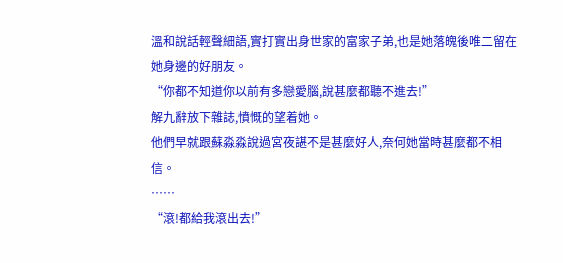溫和說話輕聲細語,實打實出身世家的富家子弟,也是她落魄後唯二留在她身邊的好朋友。
“你都不知道你以前有多戀愛腦,說甚麼都聽不進去!”
解九辭放下雜誌,憤慨的望着她。
他們早就跟蘇淼淼說過宮夜諶不是甚麼好人,奈何她當時甚麼都不相信。
……
“滾!都給我滾出去!”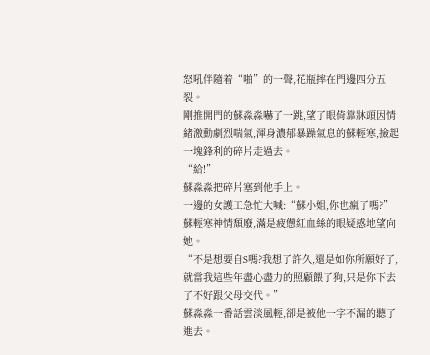怒吼伴隨着“啪”的一聲,花瓶摔在門邊四分五裂。
剛推開門的蘇淼淼嚇了一跳,望了眼倚靠牀頭因情緒激動劇烈喘氣,渾身濃郁暴躁氣息的蘇輕寒,撿起一塊鋒利的碎片走過去。
“給!”
蘇淼淼把碎片塞到他手上。
一邊的女護工急忙大喊:“蘇小姐,你也瘋了嗎?”
蘇輕寒神情頹廢,滿是疲憊紅血絲的眼疑惑地望向她。
“不是想要自S嗎?我想了許久,還是如你所願好了,就當我這些年盡心盡力的照顧餵了狗,只是你下去了不好跟父母交代。”
蘇淼淼一番話雲淡風輕,卻是被他一字不漏的聽了進去。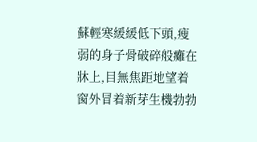蘇輕寒緩緩低下頭,瘦弱的身子骨破碎般癱在牀上,目無焦距地望着窗外冒着新芽生機勃勃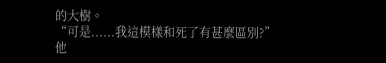的大樹。
“可是......我這模樣和死了有甚麼區別?”
他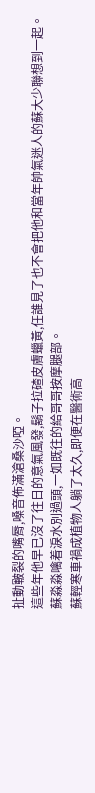扯動皸裂的嘴脣,嗓音佈滿滄桑沙啞。
這些年他早已沒了往日的意氣風發,鬍子拉碴皮膚蠟黃,任誰見了也不會把他和當年帥氣迷人的蘇大少聯想到一起。
蘇淼淼噙着淚水別過頭,一如既往的給哥哥按摩腿部。
蘇輕寒車禍成植物人躺了太久,即便在醫術高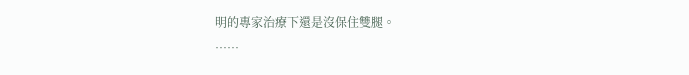明的專家治療下還是沒保住雙腿。
……